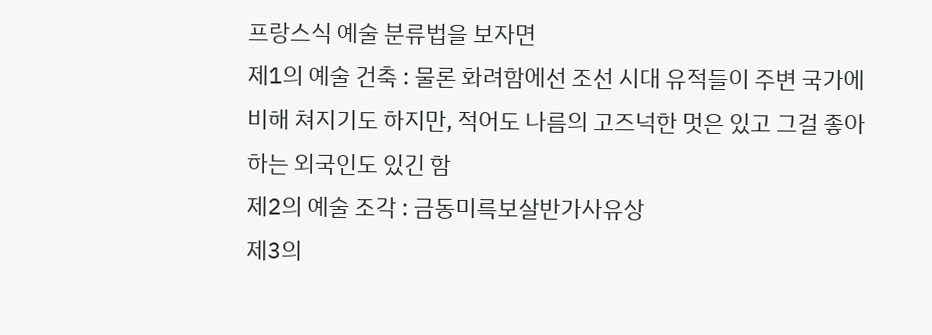프랑스식 예술 분류법을 보자면
제1의 예술 건축 : 물론 화려함에선 조선 시대 유적들이 주변 국가에 비해 쳐지기도 하지만, 적어도 나름의 고즈넉한 멋은 있고 그걸 좋아하는 외국인도 있긴 함
제2의 예술 조각 : 금동미륵보살반가사유상
제3의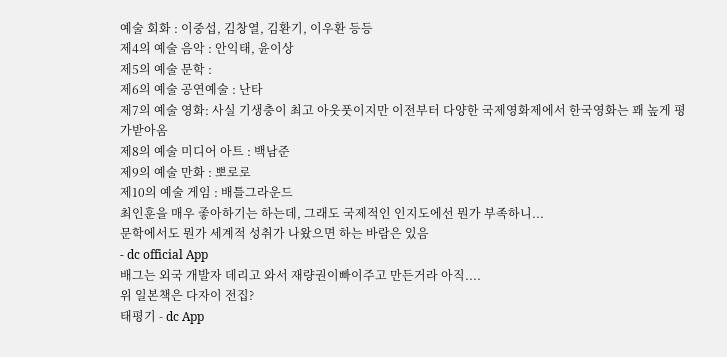예술 회화 : 이중섭, 김창열, 김환기, 이우환 등등
제4의 예술 음악 : 안익태, 윤이상
제5의 예술 문학 :
제6의 예술 공연예술 : 난타
제7의 예술 영화: 사실 기생충이 최고 아웃풋이지만 이전부터 다양한 국제영화제에서 한국영화는 꽤 높게 평가받아옴
제8의 예술 미디어 아트 : 백남준
제9의 예술 만화 : 뽀로로
제10의 예술 게임 : 배틀그라운드
최인훈을 매우 좋아하기는 하는데, 그래도 국제적인 인지도에선 뭔가 부족하니...
문학에서도 뭔가 세계적 성취가 나왔으면 하는 바람은 있음
- dc official App
배그는 외국 개발자 데리고 와서 재량권이빠이주고 만든거라 아직....
위 일본책은 다자이 전집?
태평기 - dc App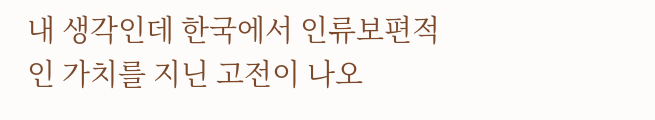내 생각인데 한국에서 인류보편적인 가치를 지닌 고전이 나오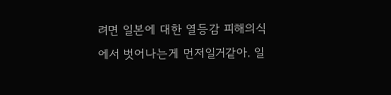려면 일본에 대한 열등감 피해의식에서 벗어나는게 먼저일거같아. 일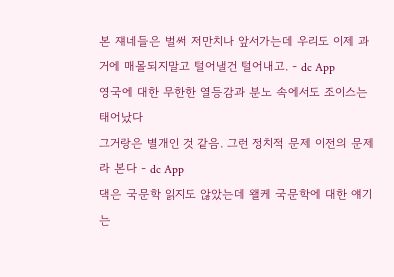본 쟤네들은 벌써 저만치나 앞서가는데 우리도 이제 과거에 매몰되지말고 털어낼건 털어내고. - dc App
영국에 대한 무한한 열등감과 분노 속에서도 조이스는 태어났다
그거랑은 별개인 것 같음. 그런 정치적 문제 이전의 문제라 본다 - dc App
댁은 국문학 읽지도 않았는데 왤케 국문학에 대한 얘기는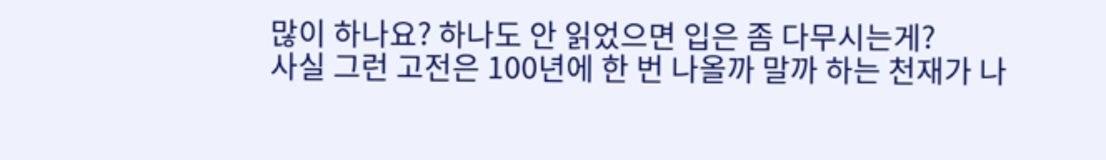많이 하나요? 하나도 안 읽었으면 입은 좀 다무시는게?
사실 그런 고전은 100년에 한 번 나올까 말까 하는 천재가 나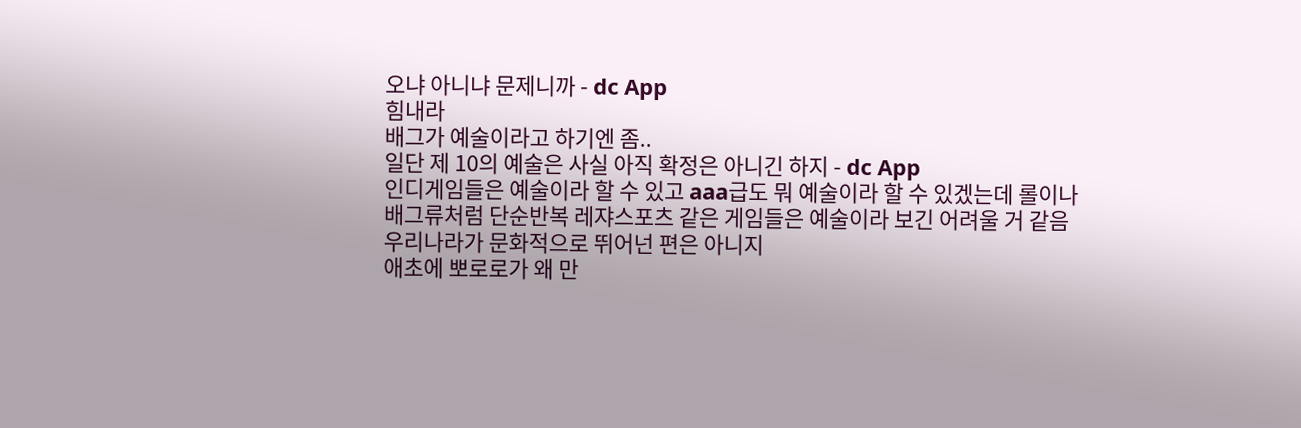오냐 아니냐 문제니까 - dc App
힘내라
배그가 예술이라고 하기엔 좀..
일단 제 10의 예술은 사실 아직 확정은 아니긴 하지 - dc App
인디게임들은 예술이라 할 수 있고 aaa급도 뭐 예술이라 할 수 있겠는데 롤이나 배그류처럼 단순반복 레쟈스포츠 같은 게임들은 예술이라 보긴 어려울 거 같음
우리나라가 문화적으로 뛰어넌 편은 아니지
애초에 뽀로로가 왜 만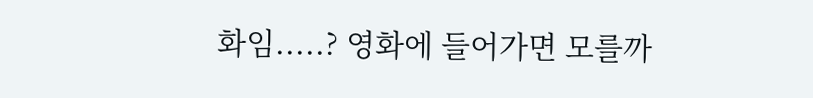화임.....? 영화에 들어가면 모를까